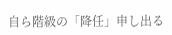自ら階級の「降任」申し出る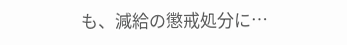も、減給の懲戒処分に⋯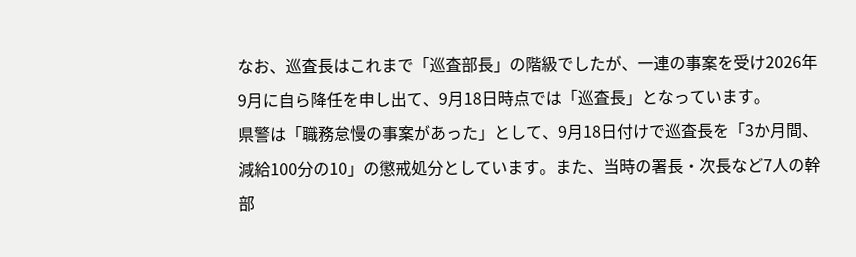なお、巡査長はこれまで「巡査部長」の階級でしたが、一連の事案を受け2026年9月に自ら降任を申し出て、9月18日時点では「巡査長」となっています。
県警は「職務怠慢の事案があった」として、9月18日付けで巡査長を「3か月間、減給100分の10」の懲戒処分としています。また、当時の署長・次長など7人の幹部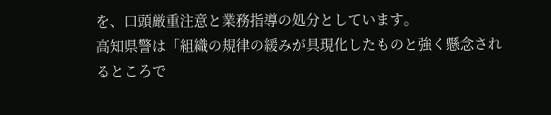を、口頭厳重注意と業務指導の処分としています。
高知県警は「組織の規律の緩みが具現化したものと強く懸念されるところで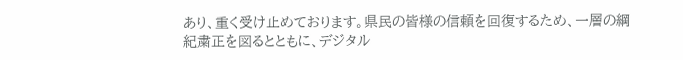あり、重く受け止めております。県民の皆様の信頼を回復するため、一層の綱紀粛正を図るとともに、デジタル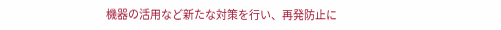機器の活用など新たな対策を行い、再発防止に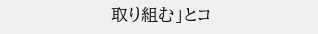取り組む」とコ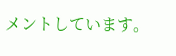メントしています。